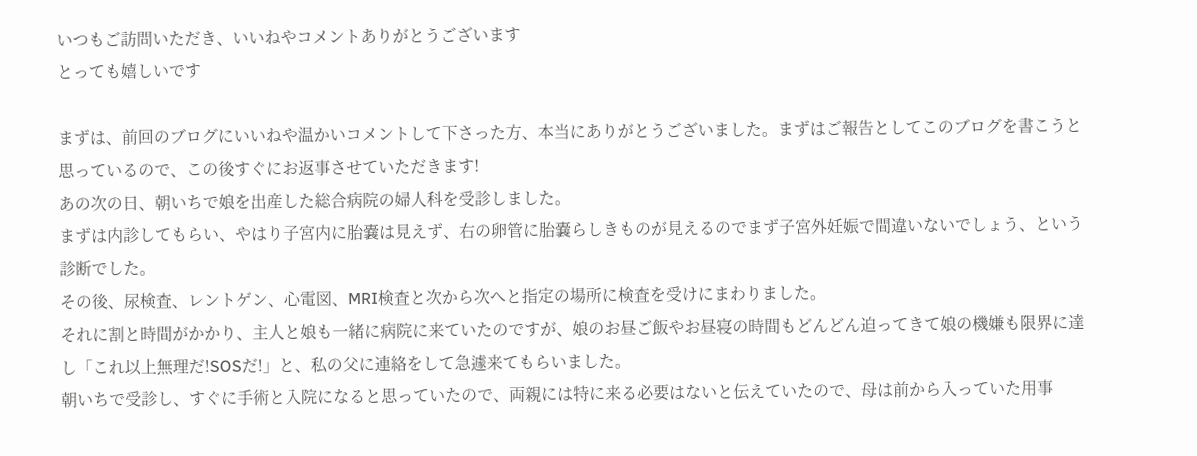いつもご訪問いただき、いいねやコメントありがとうございます
とっても嬉しいです

まずは、前回のブログにいいねや温かいコメントして下さった方、本当にありがとうございました。まずはご報告としてこのブログを書こうと思っているので、この後すぐにお返事させていただきます!
あの次の日、朝いちで娘を出産した総合病院の婦人科を受診しました。
まずは内診してもらい、やはり子宮内に胎嚢は見えず、右の卵管に胎嚢らしきものが見えるのでまず子宮外妊娠で間違いないでしょう、という診断でした。
その後、尿検査、レントゲン、心電図、MRI検査と次から次へと指定の場所に検査を受けにまわりました。
それに割と時間がかかり、主人と娘も一緒に病院に来ていたのですが、娘のお昼ご飯やお昼寝の時間もどんどん迫ってきて娘の機嫌も限界に達し「これ以上無理だ!SOSだ!」と、私の父に連絡をして急遽来てもらいました。
朝いちで受診し、すぐに手術と入院になると思っていたので、両親には特に来る必要はないと伝えていたので、母は前から入っていた用事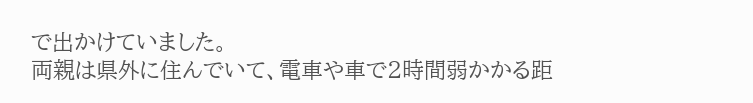で出かけていました。
両親は県外に住んでいて、電車や車で2時間弱かかる距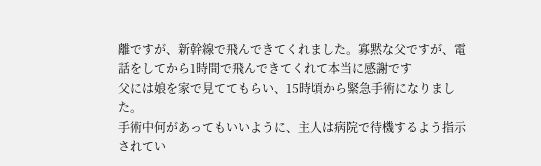離ですが、新幹線で飛んできてくれました。寡黙な父ですが、電話をしてから1時間で飛んできてくれて本当に感謝です
父には娘を家で見ててもらい、15時頃から緊急手術になりました。
手術中何があってもいいように、主人は病院で待機するよう指示されてい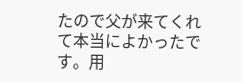たので父が来てくれて本当によかったです。用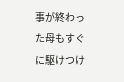事が終わった母もすぐに駆けつけ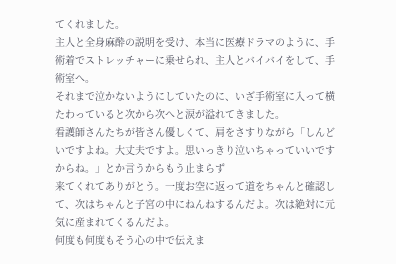てくれました。
主人と全身麻酔の説明を受け、本当に医療ドラマのように、手術着でストレッチャーに乗せられ、主人とバイバイをして、手術室へ。
それまで泣かないようにしていたのに、いざ手術室に入って横たわっていると次から次へと涙が溢れてきました。
看護師さんたちが皆さん優しくて、肩をさすりながら「しんどいですよね。大丈夫ですよ。思いっきり泣いちゃっていいですからね。」とか言うからもう止まらず
来てくれてありがとう。一度お空に返って道をちゃんと確認して、次はちゃんと子宮の中にねんねするんだよ。次は絶対に元気に産まれてくるんだよ。
何度も何度もそう心の中で伝えま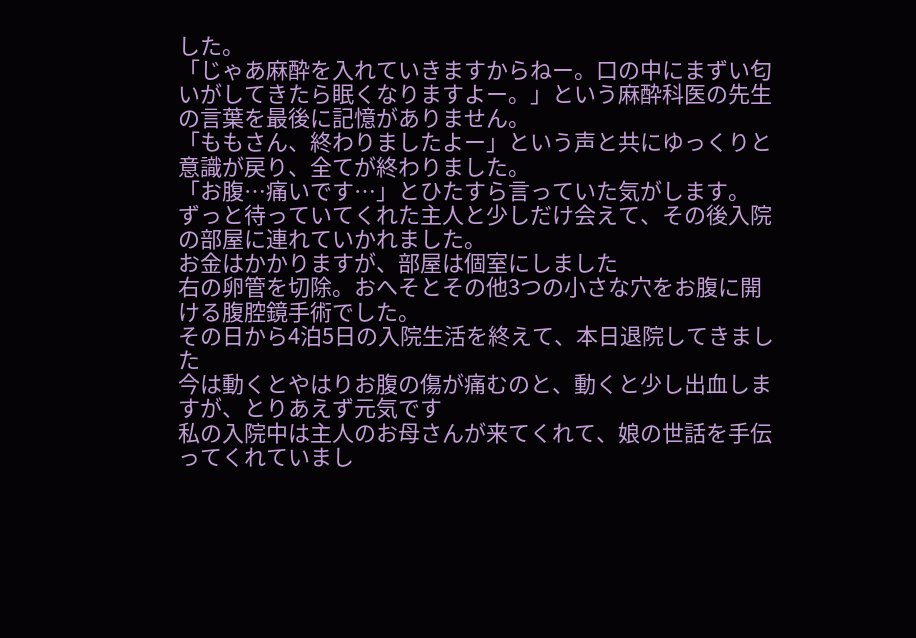した。
「じゃあ麻酔を入れていきますからねー。口の中にまずい匂いがしてきたら眠くなりますよー。」という麻酔科医の先生の言葉を最後に記憶がありません。
「ももさん、終わりましたよー」という声と共にゆっくりと意識が戻り、全てが終わりました。
「お腹…痛いです…」とひたすら言っていた気がします。
ずっと待っていてくれた主人と少しだけ会えて、その後入院の部屋に連れていかれました。
お金はかかりますが、部屋は個室にしました
右の卵管を切除。おへそとその他3つの小さな穴をお腹に開ける腹腔鏡手術でした。
その日から4泊5日の入院生活を終えて、本日退院してきました
今は動くとやはりお腹の傷が痛むのと、動くと少し出血しますが、とりあえず元気です
私の入院中は主人のお母さんが来てくれて、娘の世話を手伝ってくれていまし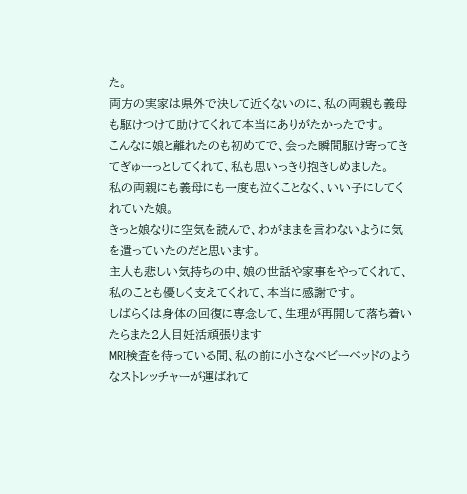た。
両方の実家は県外で決して近くないのに、私の両親も義母も駆けつけて助けてくれて本当にありがたかったです。
こんなに娘と離れたのも初めてで、会った瞬間駆け寄ってきてぎゅーっとしてくれて、私も思いっきり抱きしめました。
私の両親にも義母にも一度も泣くことなく、いい子にしてくれていた娘。
きっと娘なりに空気を読んで、わがままを言わないように気を遣っていたのだと思います。
主人も悲しい気持ちの中、娘の世話や家事をやってくれて、私のことも優しく支えてくれて、本当に感謝です。
しばらくは身体の回復に専念して、生理が再開して落ち着いたらまた2人目妊活頑張ります
MRI検査を待っている間、私の前に小さなベビーベッドのようなストレッチャーが運ばれて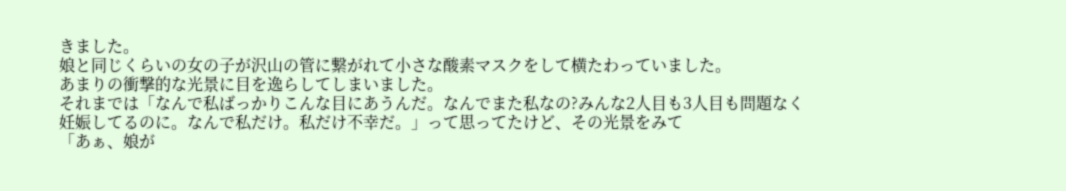きました。
娘と同じくらいの女の子が沢山の管に繋がれて小さな酸素マスクをして横たわっていました。
あまりの衝撃的な光景に目を逸らしてしまいました。
それまでは「なんで私ばっかりこんな目にあうんだ。なんでまた私なの?みんな2人目も3人目も問題なく妊娠してるのに。なんで私だけ。私だけ不幸だ。」って思ってたけど、その光景をみて
「あぁ、娘が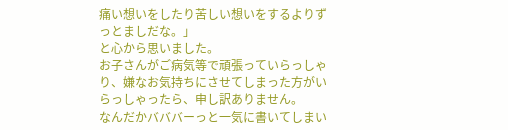痛い想いをしたり苦しい想いをするよりずっとましだな。」
と心から思いました。
お子さんがご病気等で頑張っていらっしゃり、嫌なお気持ちにさせてしまった方がいらっしゃったら、申し訳ありません。
なんだかバババーっと一気に書いてしまい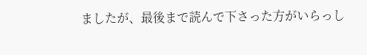ましたが、最後まで読んで下さった方がいらっし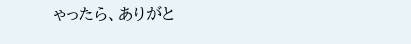ゃったら、ありがと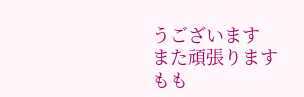うございます
また頑張ります
もも